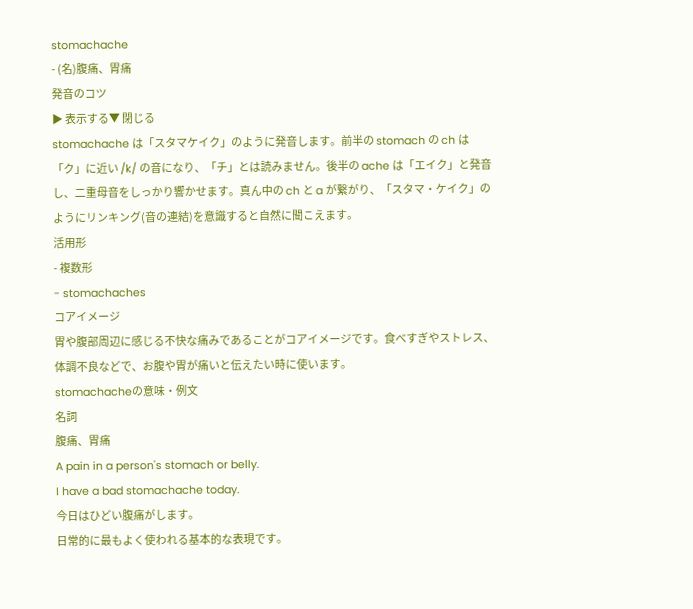stomachache
- (名)腹痛、胃痛
発音のコツ
▶ 表示する▼ 閉じる
stomachache は「スタマケイク」のように発音します。前半の stomach の ch は「ク」に近い /k/ の音になり、「チ」とは読みません。後半の ache は「エイク」と発音し、二重母音をしっかり響かせます。真ん中の ch と a が繋がり、「スタマ・ケイク」のようにリンキング(音の連結)を意識すると自然に聞こえます。
活用形
- 複数形
- stomachaches
コアイメージ
胃や腹部周辺に感じる不快な痛みであることがコアイメージです。食べすぎやストレス、体調不良などで、お腹や胃が痛いと伝えたい時に使います。
stomachacheの意味・例文
名詞
腹痛、胃痛
A pain in a person's stomach or belly.
I have a bad stomachache today.
今日はひどい腹痛がします。
日常的に最もよく使われる基本的な表現です。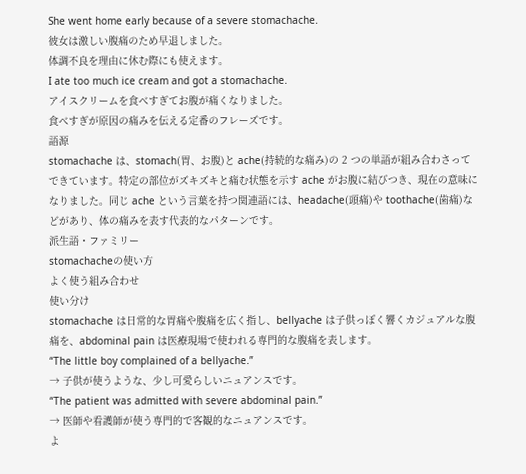She went home early because of a severe stomachache.
彼女は激しい腹痛のため早退しました。
体調不良を理由に休む際にも使えます。
I ate too much ice cream and got a stomachache.
アイスクリームを食べすぎてお腹が痛くなりました。
食べすぎが原因の痛みを伝える定番のフレーズです。
語源
stomachache は、stomach(胃、お腹)と ache(持続的な痛み)の 2 つの単語が組み合わさってできています。特定の部位がズキズキと痛む状態を示す ache がお腹に結びつき、現在の意味になりました。同じ ache という言葉を持つ関連語には、headache(頭痛)や toothache(歯痛)などがあり、体の痛みを表す代表的なパターンです。
派生語・ファミリー
stomachacheの使い方
よく使う組み合わせ
使い分け
stomachache は日常的な胃痛や腹痛を広く指し、bellyache は子供っぽく響くカジュアルな腹痛を、abdominal pain は医療現場で使われる専門的な腹痛を表します。
“The little boy complained of a bellyache.”
→ 子供が使うような、少し可愛らしいニュアンスです。
“The patient was admitted with severe abdominal pain.”
→ 医師や看護師が使う専門的で客観的なニュアンスです。
よ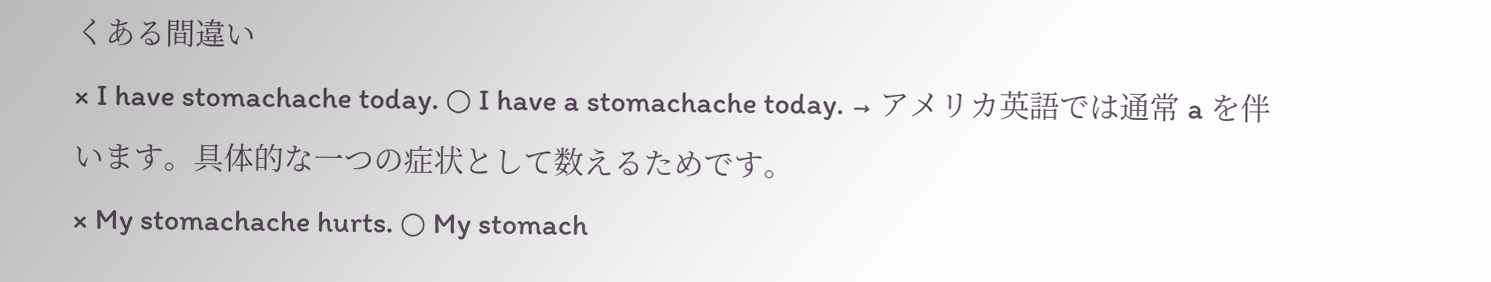くある間違い
× I have stomachache today. ○ I have a stomachache today. → アメリカ英語では通常 a を伴います。具体的な一つの症状として数えるためです。
× My stomachache hurts. ○ My stomach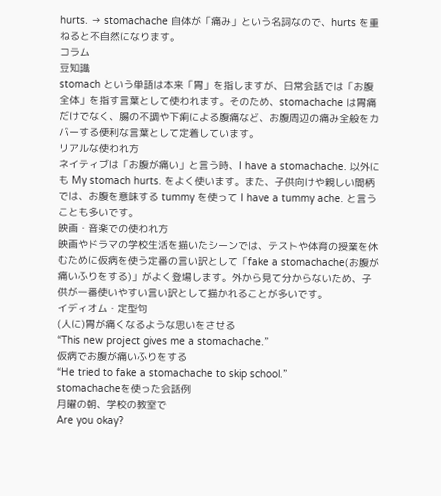hurts. → stomachache 自体が「痛み」という名詞なので、hurts を重ねると不自然になります。
コラム
豆知識
stomach という単語は本来「胃」を指しますが、日常会話では「お腹全体」を指す言葉として使われます。そのため、stomachache は胃痛だけでなく、腸の不調や下痢による腹痛など、お腹周辺の痛み全般をカバーする便利な言葉として定着しています。
リアルな使われ方
ネイティブは「お腹が痛い」と言う時、I have a stomachache. 以外にも My stomach hurts. をよく使います。また、子供向けや親しい間柄では、お腹を意味する tummy を使って I have a tummy ache. と言うことも多いです。
映画・音楽での使われ方
映画やドラマの学校生活を描いたシーンでは、テストや体育の授業を休むために仮病を使う定番の言い訳として「fake a stomachache(お腹が痛いふりをする)」がよく登場します。外から見て分からないため、子供が一番使いやすい言い訳として描かれることが多いです。
イディオム・定型句
(人に)胃が痛くなるような思いをさせる
“This new project gives me a stomachache.”
仮病でお腹が痛いふりをする
“He tried to fake a stomachache to skip school.”
stomachacheを使った会話例
月曜の朝、学校の教室で
Are you okay?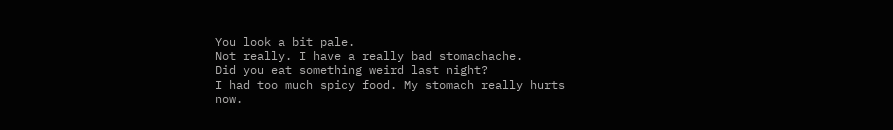You look a bit pale.
Not really. I have a really bad stomachache.
Did you eat something weird last night?
I had too much spicy food. My stomach really hurts now.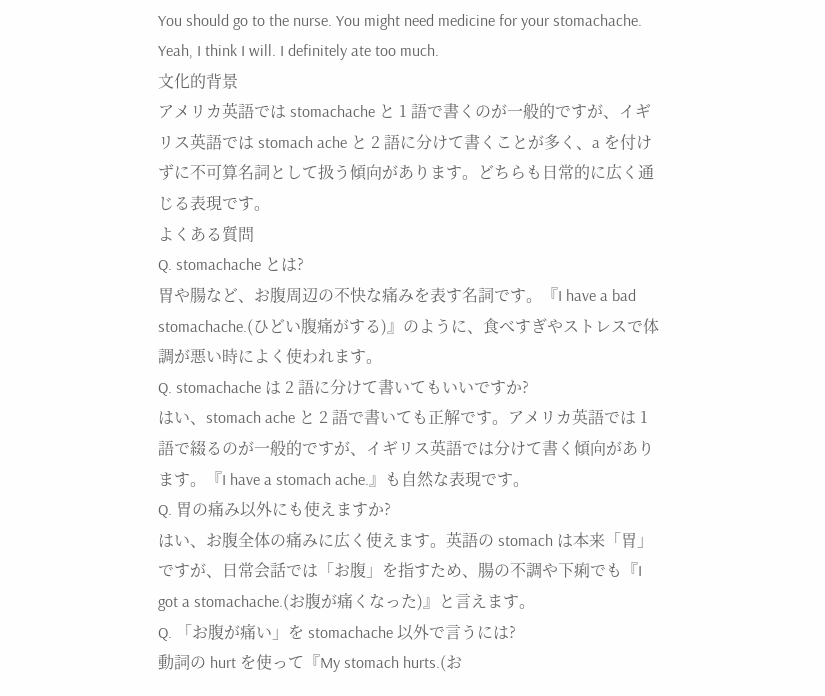You should go to the nurse. You might need medicine for your stomachache.
Yeah, I think I will. I definitely ate too much.
文化的背景
アメリカ英語では stomachache と 1 語で書くのが一般的ですが、イギリス英語では stomach ache と 2 語に分けて書くことが多く、a を付けずに不可算名詞として扱う傾向があります。どちらも日常的に広く通じる表現です。
よくある質問
Q. stomachache とは?
胃や腸など、お腹周辺の不快な痛みを表す名詞です。『I have a bad stomachache.(ひどい腹痛がする)』のように、食べすぎやストレスで体調が悪い時によく使われます。
Q. stomachache は 2 語に分けて書いてもいいですか?
はい、stomach ache と 2 語で書いても正解です。アメリカ英語では 1 語で綴るのが一般的ですが、イギリス英語では分けて書く傾向があります。『I have a stomach ache.』も自然な表現です。
Q. 胃の痛み以外にも使えますか?
はい、お腹全体の痛みに広く使えます。英語の stomach は本来「胃」ですが、日常会話では「お腹」を指すため、腸の不調や下痢でも『I got a stomachache.(お腹が痛くなった)』と言えます。
Q. 「お腹が痛い」を stomachache 以外で言うには?
動詞の hurt を使って『My stomach hurts.(お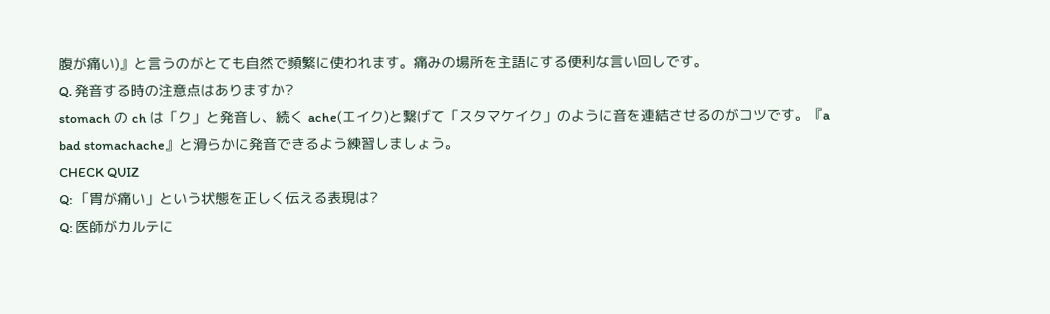腹が痛い)』と言うのがとても自然で頻繁に使われます。痛みの場所を主語にする便利な言い回しです。
Q. 発音する時の注意点はありますか?
stomach の ch は「ク」と発音し、続く ache(エイク)と繋げて「スタマケイク」のように音を連結させるのがコツです。『a bad stomachache』と滑らかに発音できるよう練習しましょう。
CHECK QUIZ
Q: 「胃が痛い」という状態を正しく伝える表現は?
Q: 医師がカルテに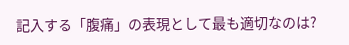記入する「腹痛」の表現として最も適切なのは?